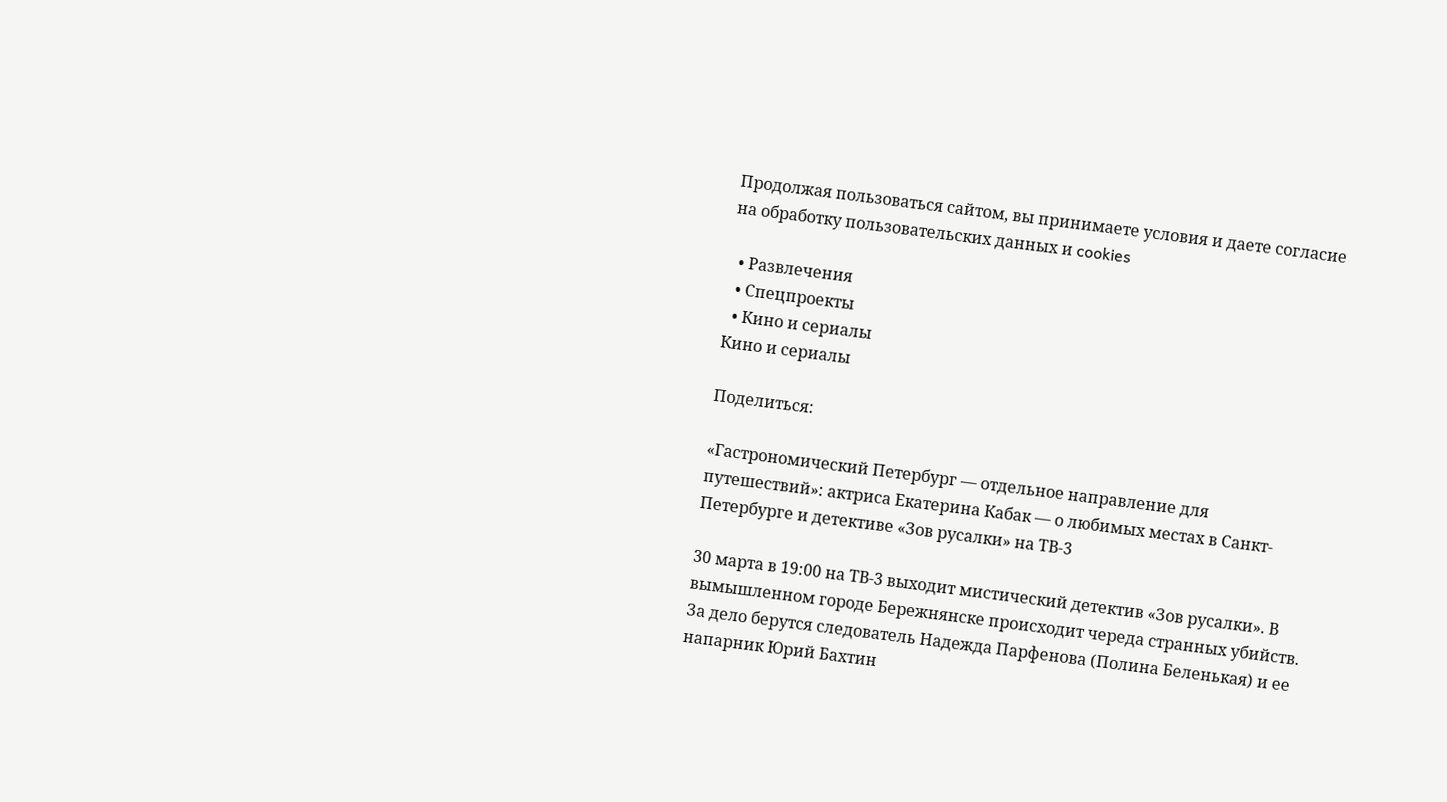Продолжая пользоваться сайтом, вы принимаете условия и даете согласие на обработку пользовательских данных и cookies

  • Развлечения
  • Спецпроекты
  • Кино и сериалы
Кино и сериалы

Поделиться:

«Гастрономический Петербург — отдельное направление для путешествий»: актриса Екатерина Кабак — о любимых местах в Санкт-Петербурге и детективе «Зов русалки» на ТВ-3

30 марта в 19:00 на ТВ-3 выходит мистический детектив «Зов русалки». В вымышленном городе Бережнянске происходит череда странных убийств. За дело берутся следователь Надежда Парфенова (Полина Беленькая) и ее напарник Юрий Бахтин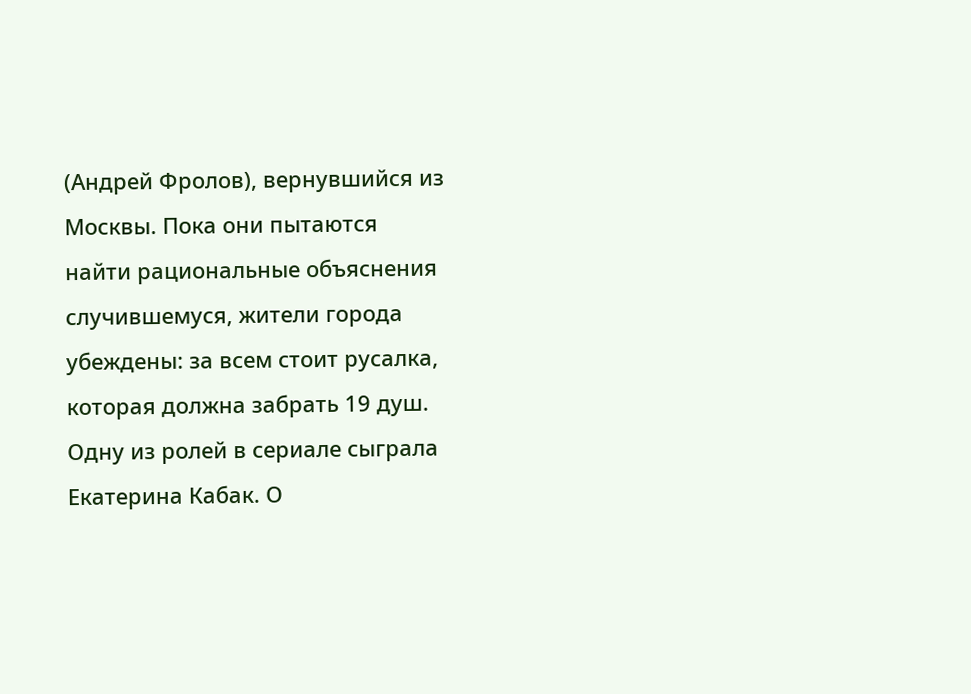(Андрей Фролов), вернувшийся из Москвы. Пока они пытаются найти рациональные объяснения случившемуся, жители города убеждены: за всем стоит русалка, которая должна забрать 19 душ. Одну из ролей в сериале сыграла Екатерина Кабак. О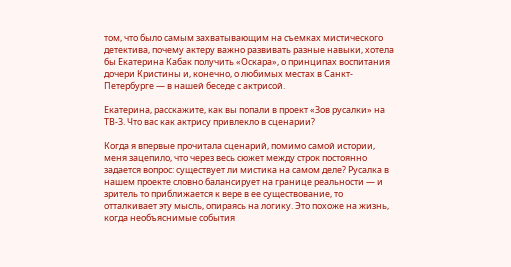том, что было самым захватывающим на съемках мистического детектива, почему актеру важно развивать разные навыки, хотела бы Екатерина Кабак получить «Оскара», о принципах воспитания дочери Кристины и, конечно, о любимых местах в Санкт-Петербурге — в нашей беседе с актрисой.

Екатерина, расскажите, как вы попали в проект «Зов русалки» на ТВ-3. Что вас как актрису привлекло в сценарии?

Когда я впервые прочитала сценарий, помимо самой истории, меня зацепило, что через весь сюжет между строк постоянно задается вопрос: существует ли мистика на самом деле? Русалка в нашем проекте словно балансирует на границе реальности — и зритель то приближается к вере в ее существование, то отталкивает эту мысль, опираясь на логику. Это похоже на жизнь, когда необъяснимые события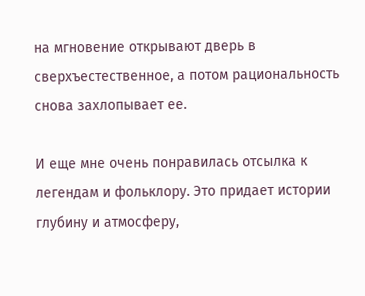на мгновение открывают дверь в сверхъестественное, а потом рациональность снова захлопывает ее.

И еще мне очень понравилась отсылка к легендам и фольклору. Это придает истории глубину и атмосферу,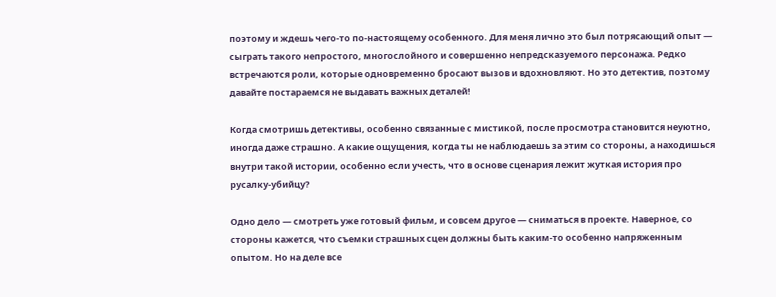поэтому и ждешь чего-то по-настоящему особенного. Для меня лично это был потрясающий опыт — сыграть такого непростого, многослойного и совершенно непредсказуемого персонажа. Редко встречаются роли, которые одновременно бросают вызов и вдохновляют. Но это детектив, поэтому давайте постараемся не выдавать важных деталей!

Когда смотришь детективы, особенно связанные с мистикой, после просмотра становится неуютно, иногда даже страшно. А какие ощущения, когда ты не наблюдаешь за этим со стороны, а находишься внутри такой истории, особенно если учесть, что в основе сценария лежит жуткая история про русалку-убийцу?

Одно дело — смотреть уже готовый фильм, и совсем другое — сниматься в проекте. Наверное, со стороны кажется, что съемки страшных сцен должны быть каким-то особенно напряженным опытом. Но на деле все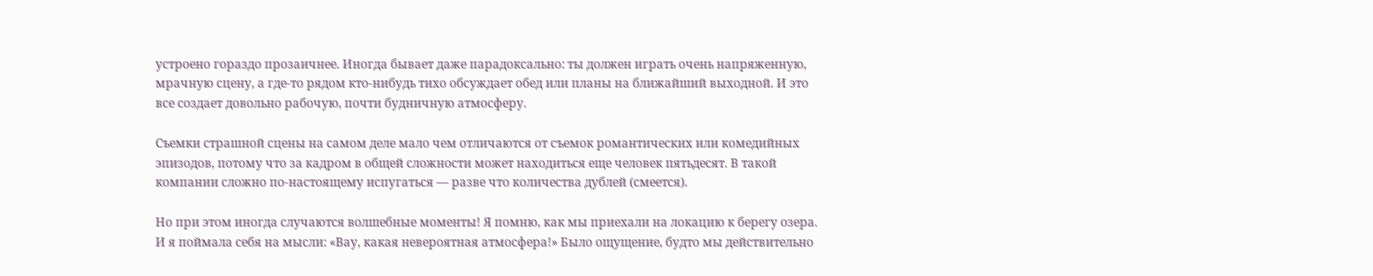устроено гораздо прозаичнее. Иногда бывает даже парадоксально: ты должен играть очень напряженную, мрачную сцену, а где-то рядом кто-нибудь тихо обсуждает обед или планы на ближайший выходной. И это все создает довольно рабочую, почти будничную атмосферу.

Съемки страшной сцены на самом деле мало чем отличаются от съемок романтических или комедийных эпизодов, потому что за кадром в общей сложности может находиться еще человек пятьдесят. В такой компании сложно по-настоящему испугаться — разве что количества дублей (смеется).

Но при этом иногда случаются волшебные моменты! Я помню, как мы приехали на локацию к берегу озера. И я поймала себя на мысли: «Вау, какая невероятная атмосфера!» Было ощущение, будто мы действительно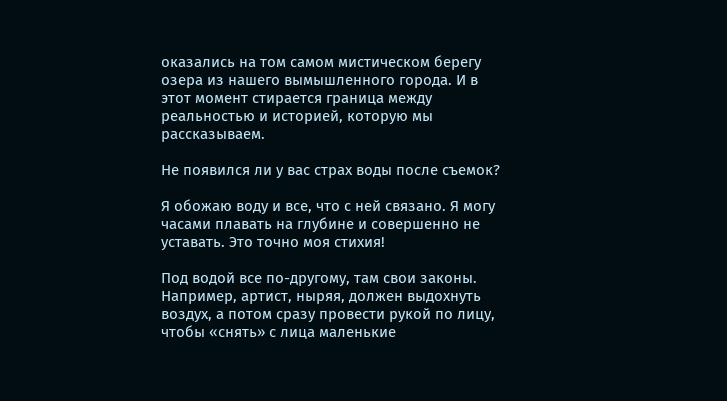оказались на том самом мистическом берегу озера из нашего вымышленного города. И в этот момент стирается граница между реальностью и историей, которую мы рассказываем.

Не появился ли у вас страх воды после съемок?

Я обожаю воду и все, что с ней связано. Я могу часами плавать на глубине и совершенно не уставать. Это точно моя стихия!

Под водой все по-другому, там свои законы. Например, артист, ныряя, должен выдохнуть воздух, а потом сразу провести рукой по лицу, чтобы «снять» с лица маленькие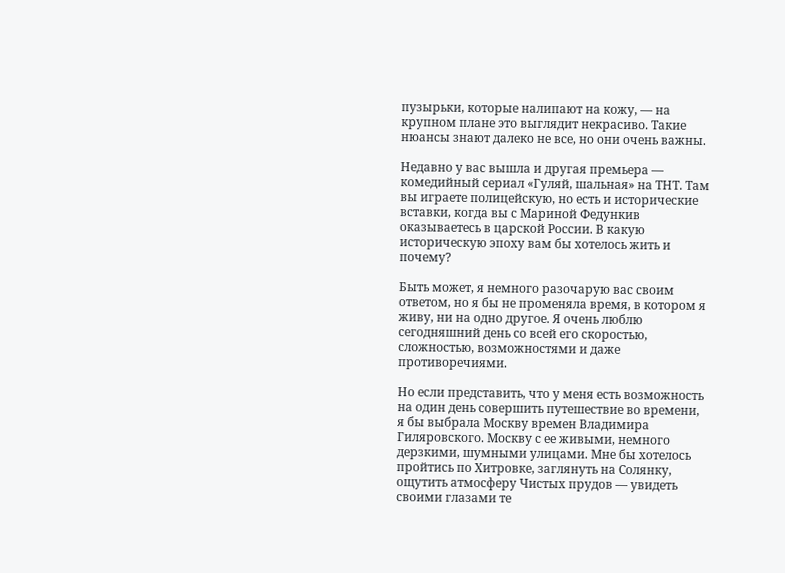пузырьки, которые налипают на кожу, — на крупном плане это выглядит некрасиво. Такие нюансы знают далеко не все, но они очень важны.

Недавно у вас вышла и другая премьера — комедийный сериал «Гуляй, шальная» на ТНТ. Там вы играете полицейскую, но есть и исторические вставки, когда вы с Мариной Федункив оказываетесь в царской России. В какую историческую эпоху вам бы хотелось жить и почему?

Быть может, я немного разочарую вас своим ответом, но я бы не променяла время, в котором я живу, ни на одно другое. Я очень люблю сегодняшний день со всей его скоростью, сложностью, возможностями и даже противоречиями.

Но если представить, что у меня есть возможность на один день совершить путешествие во времени, я бы выбрала Москву времен Владимира Гиляровского. Москву с ее живыми, немного дерзкими, шумными улицами. Мне бы хотелось пройтись по Хитровке, заглянуть на Солянку, ощутить атмосферу Чистых прудов — увидеть своими глазами те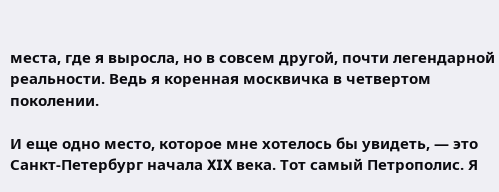места, где я выросла, но в совсем другой, почти легендарной реальности. Ведь я коренная москвичка в четвертом поколении.

И еще одно место, которое мне хотелось бы увидеть, — это Санкт-Петербург начала XIX века. Тот самый Петрополис. Я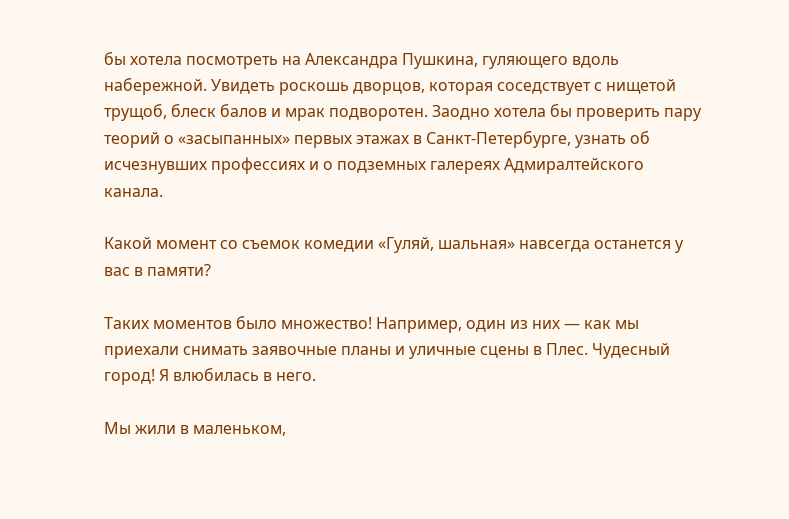бы хотела посмотреть на Александра Пушкина, гуляющего вдоль набережной. Увидеть роскошь дворцов, которая соседствует с нищетой трущоб, блеск балов и мрак подворотен. Заодно хотела бы проверить пару теорий о «засыпанных» первых этажах в Санкт-Петербурге, узнать об исчезнувших профессиях и о подземных галереях Адмиралтейского канала.

Какой момент со съемок комедии «Гуляй, шальная» навсегда останется у вас в памяти?

Таких моментов было множество! Например, один из них — как мы приехали снимать заявочные планы и уличные сцены в Плес. Чудесный город! Я влюбилась в него.

Мы жили в маленьком,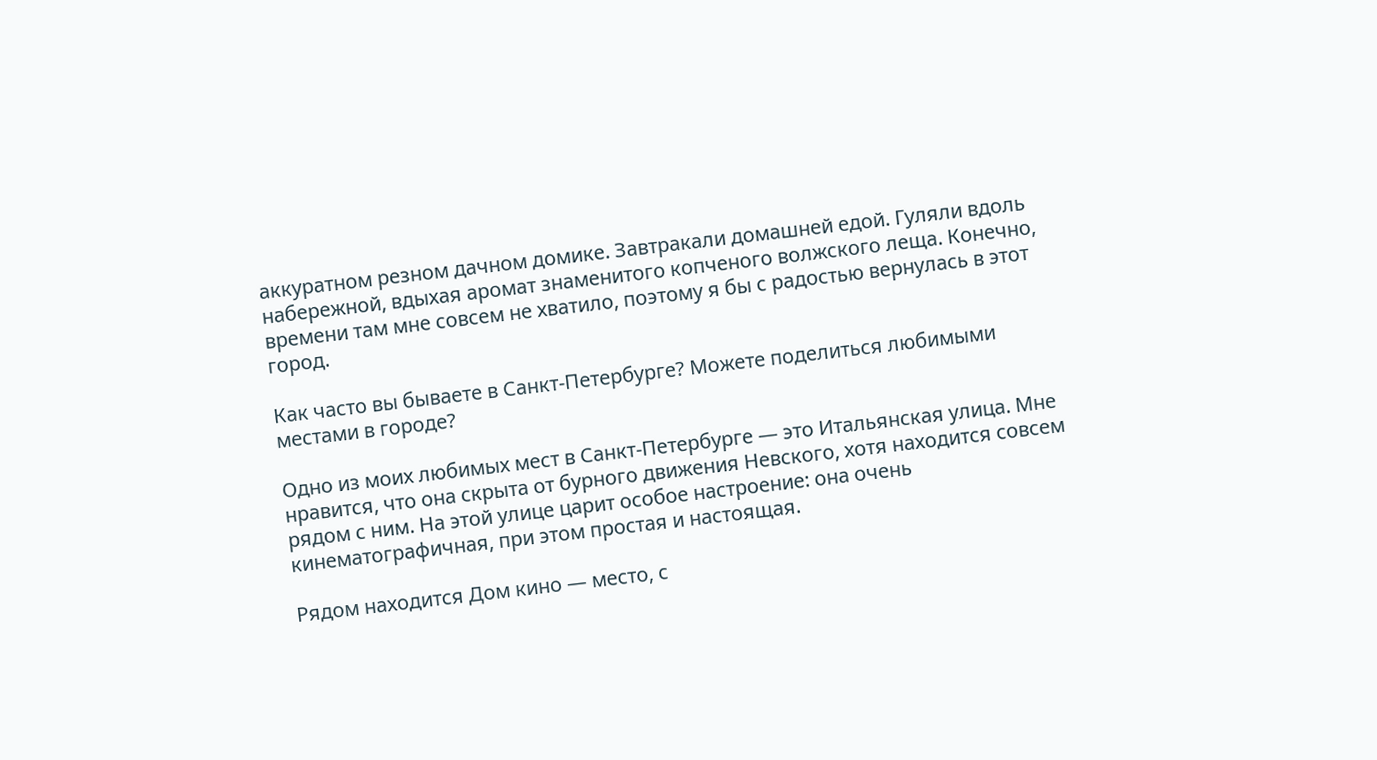аккуратном резном дачном домике. Завтракали домашней едой. Гуляли вдоль набережной, вдыхая аромат знаменитого копченого волжского леща. Конечно, времени там мне совсем не хватило, поэтому я бы с радостью вернулась в этот город.

Как часто вы бываете в Санкт-Петербурге? Можете поделиться любимыми местами в городе?

Одно из моих любимых мест в Санкт-Петербурге — это Итальянская улица. Мне нравится, что она скрыта от бурного движения Невского, хотя находится совсем рядом с ним. На этой улице царит особое настроение: она очень кинематографичная, при этом простая и настоящая.

Рядом находится Дом кино — место, с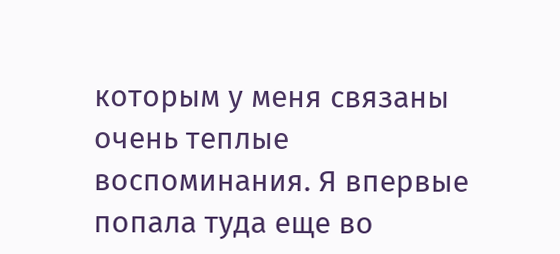которым у меня связаны очень теплые воспоминания. Я впервые попала туда еще во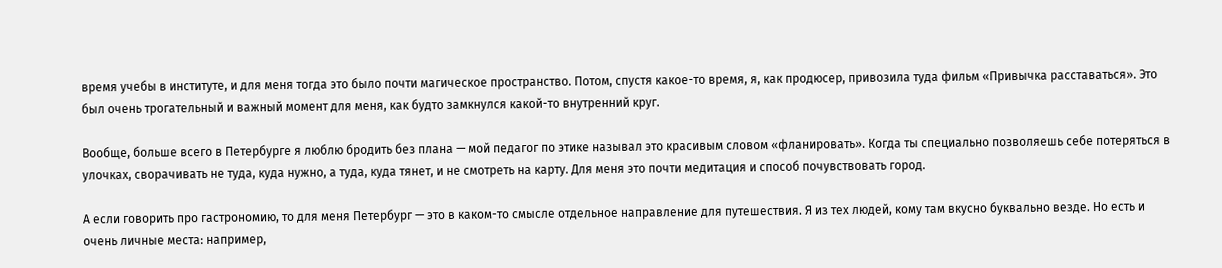время учебы в институте, и для меня тогда это было почти магическое пространство. Потом, спустя какое-то время, я, как продюсер, привозила туда фильм «Привычка расставаться». Это был очень трогательный и важный момент для меня, как будто замкнулся какой-то внутренний круг.

Вообще, больше всего в Петербурге я люблю бродить без плана — мой педагог по этике называл это красивым словом «фланировать». Когда ты специально позволяешь себе потеряться в улочках, сворачивать не туда, куда нужно, а туда, куда тянет, и не смотреть на карту. Для меня это почти медитация и способ почувствовать город.

А если говорить про гастрономию, то для меня Петербург — это в каком-то смысле отдельное направление для путешествия. Я из тех людей, кому там вкусно буквально везде. Но есть и очень личные места: например,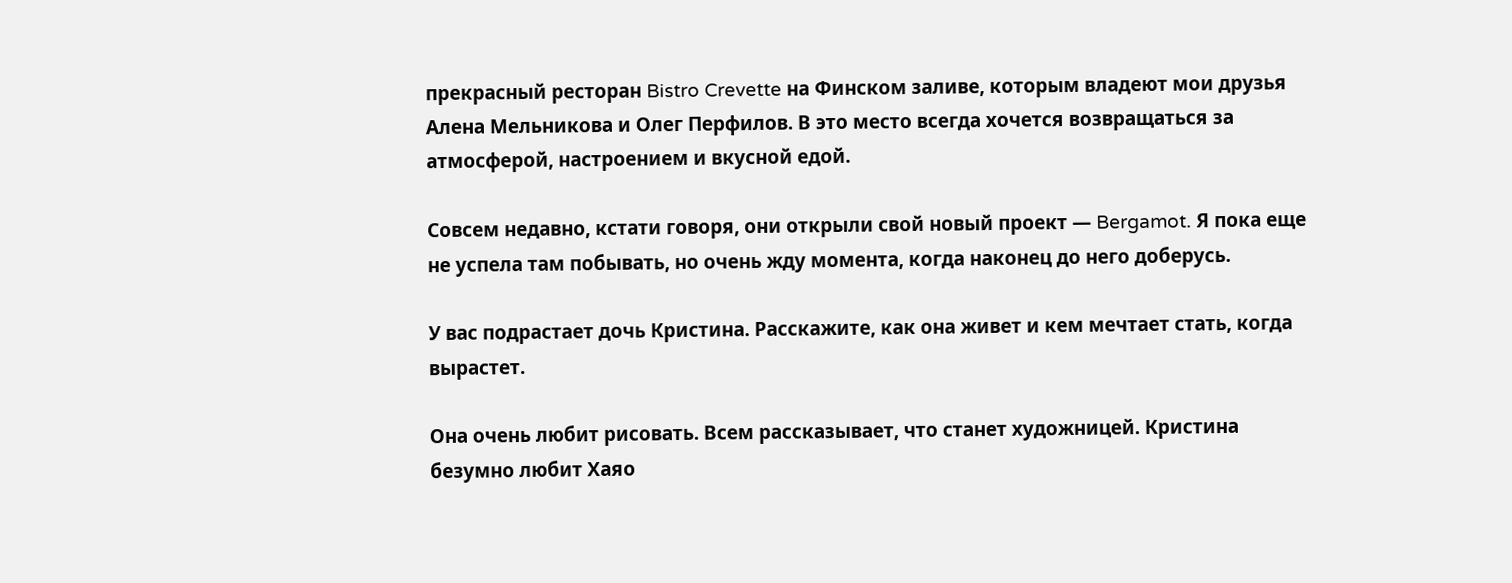прекрасный ресторан Bistro Crevette на Финском заливе, которым владеют мои друзья Алена Мельникова и Олег Перфилов. В это место всегда хочется возвращаться за атмосферой, настроением и вкусной едой.

Совсем недавно, кстати говоря, они открыли свой новый проект — Bergamot. Я пока еще не успела там побывать, но очень жду момента, когда наконец до него доберусь.

У вас подрастает дочь Кристина. Расскажите, как она живет и кем мечтает стать, когда вырастет.

Она очень любит рисовать. Всем рассказывает, что станет художницей. Кристина безумно любит Хаяо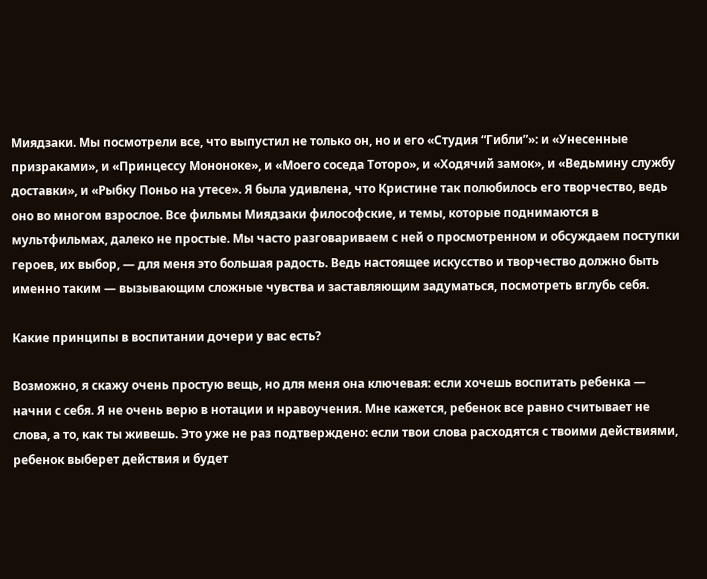Миядзаки. Мы посмотрели все, что выпустил не только он, но и его «Студия “Гибли”»: и «Унесенные призраками», и «Принцессу Мононоке», и «Моего соседа Тоторо», и «Ходячий замок», и «Ведьмину службу доставки», и «Рыбку Поньо на утесе». Я была удивлена, что Кристине так полюбилось его творчество, ведь оно во многом взрослое. Все фильмы Миядзаки философские, и темы, которые поднимаются в мультфильмах, далеко не простые. Мы часто разговариваем с ней о просмотренном и обсуждаем поступки героев, их выбор, — для меня это большая радость. Ведь настоящее искусство и творчество должно быть именно таким — вызывающим сложные чувства и заставляющим задуматься, посмотреть вглубь себя.

Какие принципы в воспитании дочери у вас есть?

Возможно, я скажу очень простую вещь, но для меня она ключевая: если хочешь воспитать ребенка — начни с себя. Я не очень верю в нотации и нравоучения. Мне кажется, ребенок все равно считывает не слова, а то, как ты живешь. Это уже не раз подтверждено: если твои слова расходятся с твоими действиями, ребенок выберет действия и будет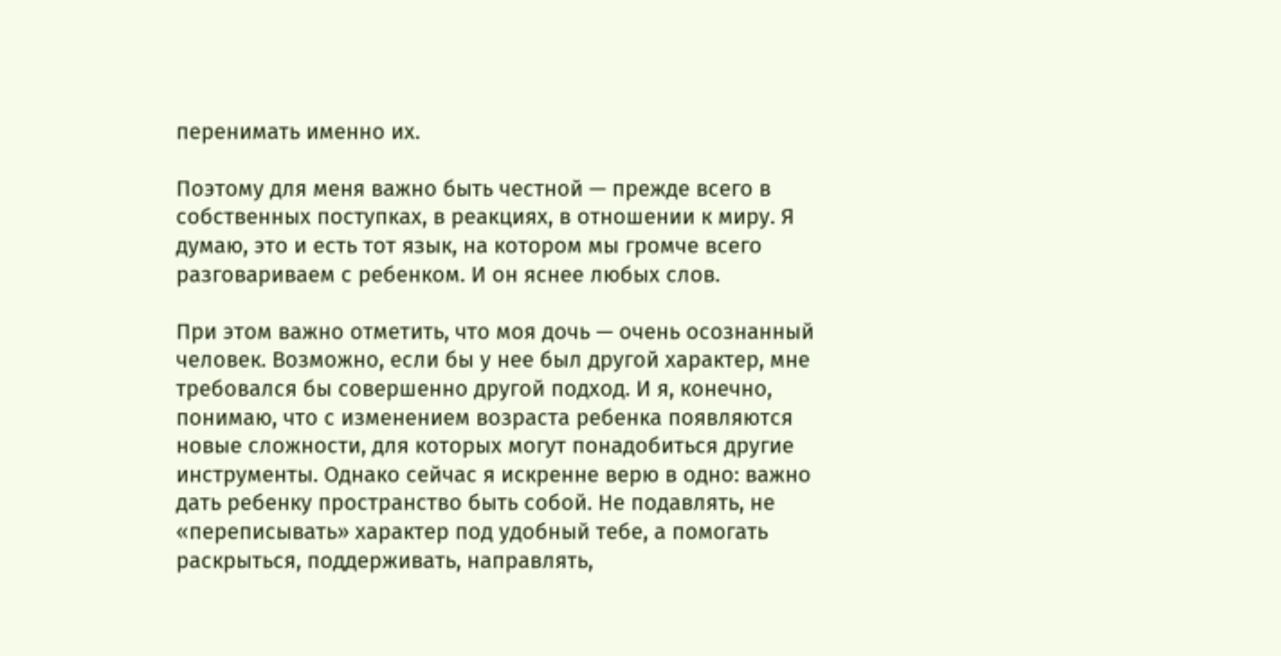перенимать именно их.

Поэтому для меня важно быть честной — прежде всего в собственных поступках, в реакциях, в отношении к миру. Я думаю, это и есть тот язык, на котором мы громче всего разговариваем с ребенком. И он яснее любых слов.

При этом важно отметить, что моя дочь — очень осознанный человек. Возможно, если бы у нее был другой характер, мне требовался бы совершенно другой подход. И я, конечно, понимаю, что с изменением возраста ребенка появляются новые сложности, для которых могут понадобиться другие инструменты. Однако сейчас я искренне верю в одно: важно дать ребенку пространство быть собой. Не подавлять, не «переписывать» характер под удобный тебе, а помогать раскрыться, поддерживать, направлять,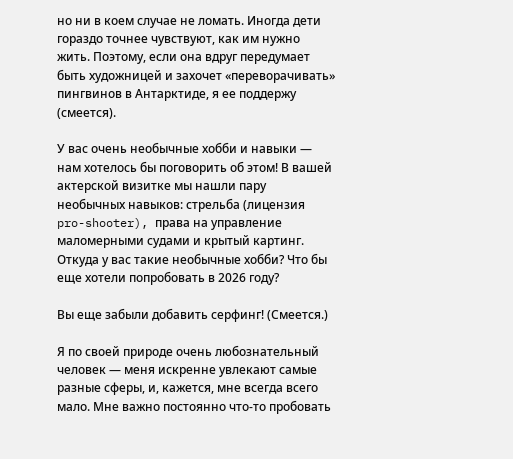но ни в коем случае не ломать. Иногда дети гораздо точнее чувствуют, как им нужно жить. Поэтому, если она вдруг передумает быть художницей и захочет «переворачивать» пингвинов в Антарктиде, я ее поддержу (смеется).

У вас очень необычные хобби и навыки — нам хотелось бы поговорить об этом! В вашей актерской визитке мы нашли пару необычных навыков: стрельба (лицензия pro-shooter), права на управление маломерными судами и крытый картинг. Откуда у вас такие необычные хобби? Что бы еще хотели попробовать в 2026 году?

Вы еще забыли добавить серфинг! (Смеется.)

Я по своей природе очень любознательный человек — меня искренне увлекают самые разные сферы, и, кажется, мне всегда всего мало. Мне важно постоянно что-то пробовать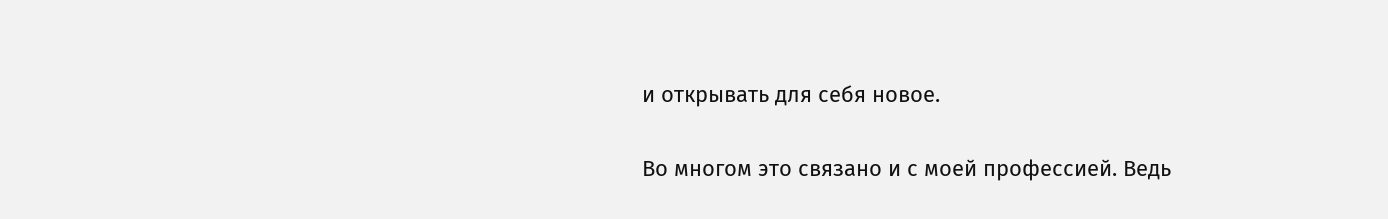и открывать для себя новое.

Во многом это связано и с моей профессией. Ведь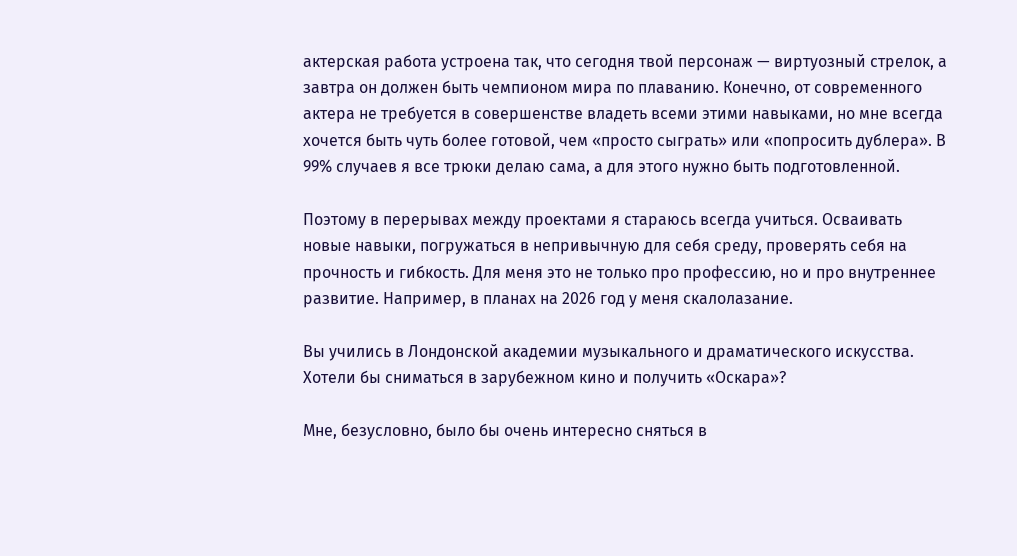актерская работа устроена так, что сегодня твой персонаж — виртуозный стрелок, а завтра он должен быть чемпионом мира по плаванию. Конечно, от современного актера не требуется в совершенстве владеть всеми этими навыками, но мне всегда хочется быть чуть более готовой, чем «просто сыграть» или «попросить дублера». В 99% случаев я все трюки делаю сама, а для этого нужно быть подготовленной.

Поэтому в перерывах между проектами я стараюсь всегда учиться. Осваивать новые навыки, погружаться в непривычную для себя среду, проверять себя на прочность и гибкость. Для меня это не только про профессию, но и про внутреннее развитие. Например, в планах на 2026 год у меня скалолазание.

Вы учились в Лондонской академии музыкального и драматического искусства. Хотели бы сниматься в зарубежном кино и получить «Оскара»?

Мне, безусловно, было бы очень интересно сняться в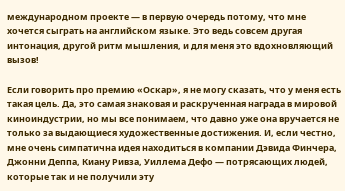международном проекте — в первую очередь потому, что мне хочется сыграть на английском языке. Это ведь совсем другая интонация, другой ритм мышления, и для меня это вдохновляющий вызов!

Если говорить про премию «Оскар», я не могу сказать, что у меня есть такая цель. Да, это самая знаковая и раскрученная награда в мировой киноиндустрии, но мы все понимаем, что давно уже она вручается не только за выдающиеся художественные достижения. И, если честно, мне очень симпатична идея находиться в компании Дэвида Финчера, Джонни Деппа, Киану Ривза, Уиллема Дефо — потрясающих людей, которые так и не получили эту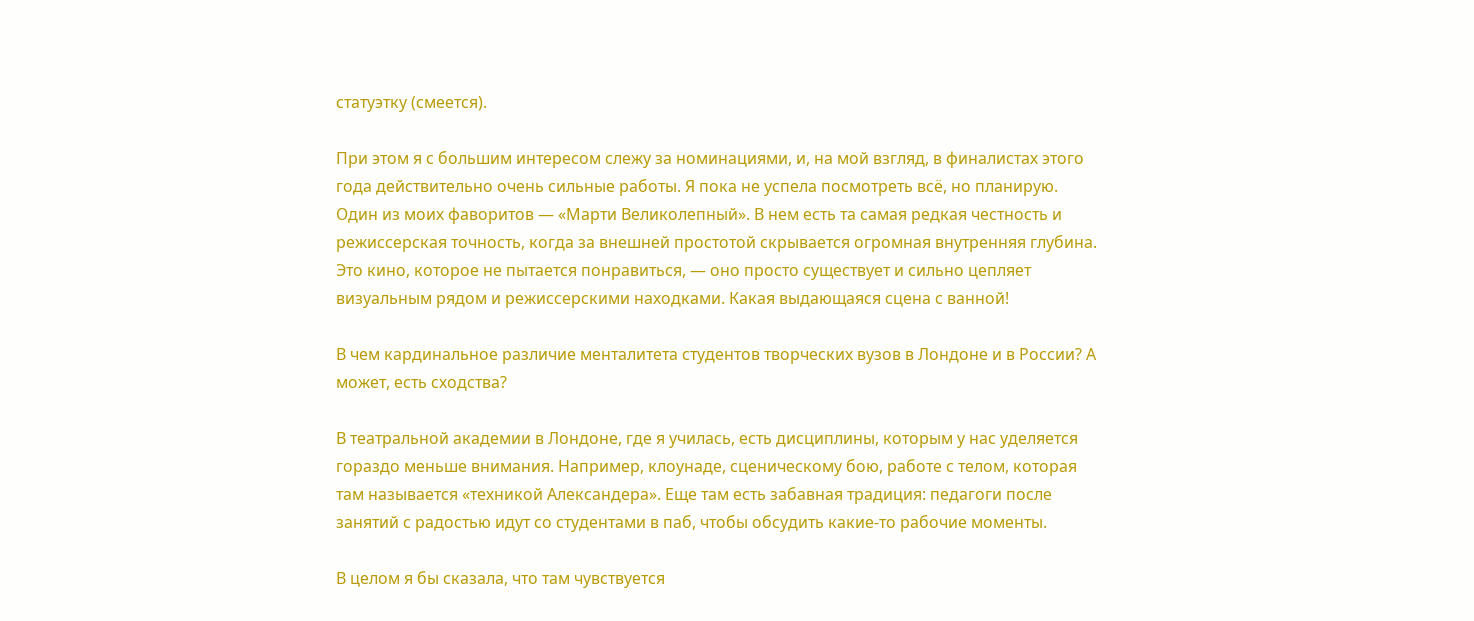статуэтку (смеется).

При этом я с большим интересом слежу за номинациями, и, на мой взгляд, в финалистах этого года действительно очень сильные работы. Я пока не успела посмотреть всё, но планирую. Один из моих фаворитов — «Марти Великолепный». В нем есть та самая редкая честность и режиссерская точность, когда за внешней простотой скрывается огромная внутренняя глубина. Это кино, которое не пытается понравиться, — оно просто существует и сильно цепляет визуальным рядом и режиссерскими находками. Какая выдающаяся сцена с ванной!

В чем кардинальное различие менталитета студентов творческих вузов в Лондоне и в России? А может, есть сходства?

В театральной академии в Лондоне, где я училась, есть дисциплины, которым у нас уделяется гораздо меньше внимания. Например, клоунаде, сценическому бою, работе с телом, которая там называется «техникой Александера». Еще там есть забавная традиция: педагоги после занятий с радостью идут со студентами в паб, чтобы обсудить какие-то рабочие моменты.

В целом я бы сказала, что там чувствуется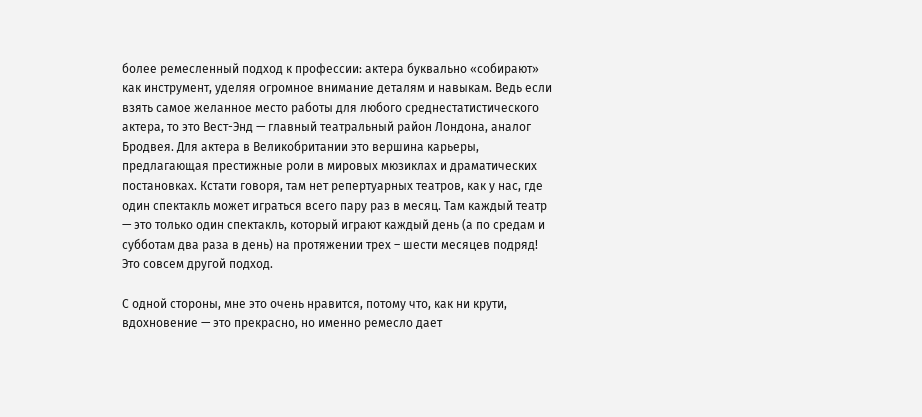более ремесленный подход к профессии: актера буквально «собирают» как инструмент, уделяя огромное внимание деталям и навыкам. Ведь если взять самое желанное место работы для любого среднестатистического актера, то это Вест-Энд — главный театральный район Лондона, аналог Бродвея. Для актера в Великобритании это вершина карьеры, предлагающая престижные роли в мировых мюзиклах и драматических постановках. Кстати говоря, там нет репертуарных театров, как у нас, где один спектакль может играться всего пару раз в месяц. Там каждый театр — это только один спектакль, который играют каждый день (а по средам и субботам два раза в день) на протяжении трех – шести месяцев подряд! Это совсем другой подход.

С одной стороны, мне это очень нравится, потому что, как ни крути, вдохновение — это прекрасно, но именно ремесло дает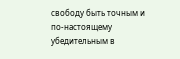свободу быть точным и по-настоящему убедительным в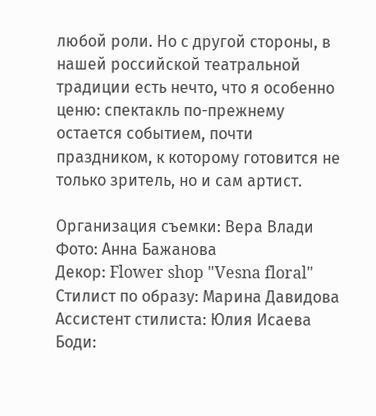любой роли. Но с другой стороны, в нашей российской театральной традиции есть нечто, что я особенно ценю: спектакль по-прежнему остается событием, почти праздником, к которому готовится не только зритель, но и сам артист.

Организация съемки: Вера Влади
Фото: Анна Бажанова
Декор: Flower shop "Vesna floral"
Стилист по образу: Марина Давидова
Ассистент стилиста: Юлия Исаева
Боди: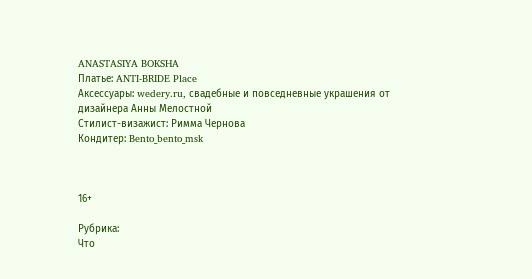ANASTASIYA BOKSHA
Платье: ANTI-BRIDE Place
Аксессуары: wedery.ru, свадебные и повседневные украшения от дизайнера Анны Мелостной
Стилист-визажист: Римма Чернова
Кондитер: Bento_bento_msk



16+

Рубрика:
Что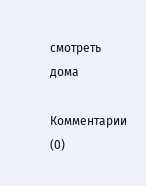смотреть дома

Комментарии (0)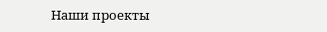Наши проекты